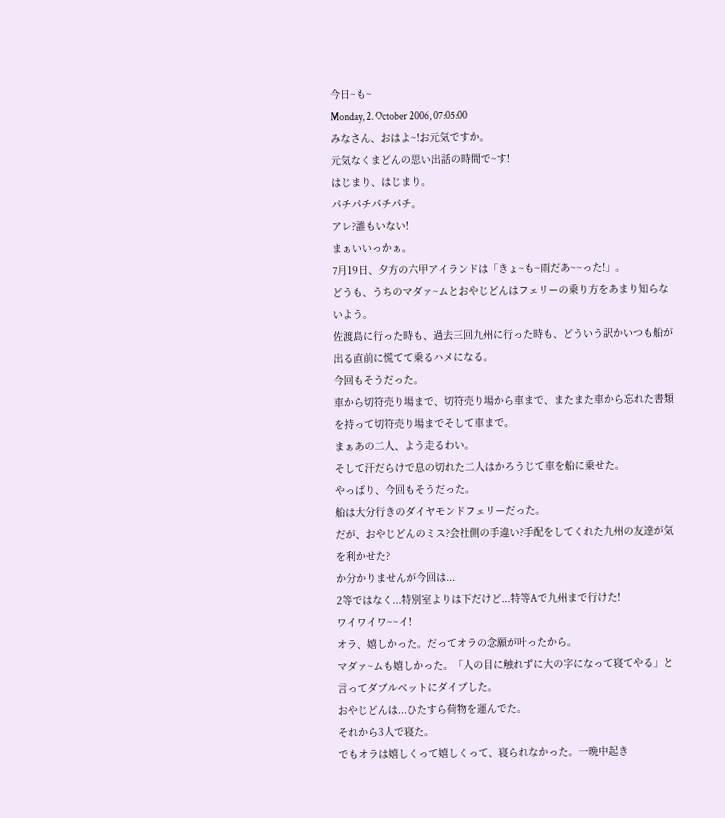今日~も~
Monday, 2. October 2006, 07:05:00
みなさん、おはよ~!お元気ですか。
元気なくまどんの思い出話の時間で~す!
はじまり、はじまり。
パチパチパチパチ。
アレ?誰もいない!
まぁいいっかぁ。
7月19日、夕方の六甲アイランドは「きょ~も~雨だあ~~った!」。
どうも、うちのマダァ~ムとおやじどんはフェリーの乗り方をあまり知らないよう。
佐渡島に行った時も、過去三回九州に行った時も、どういう訳かいつも船が出る直前に慌てて乗るハメになる。
今回もそうだった。
車から切符売り場まで、切符売り場から車まで、またまた車から忘れた書類を持って切符売り場までそして車まで。
まぁあの二人、よう走るわい。
そして汗だらけで息の切れた二人はかろうじて車を船に乗せた。
やっぱり、今回もそうだった。
船は大分行きのダイヤモンドフェリーだった。
だが、おやじどんのミス?会社側の手違い?手配をしてくれた九州の友達が気を利かせた?
か分かりませんが今回は...
2等ではなく...特別室よりは下だけど...特等Aで九州まで行けた!
ワイワイワ~~イ!
オラ、嬉しかった。だってオラの念願が叶ったから。
マダァ~ムも嬉しかった。「人の目に触れずに大の字になって寝てやる」と言ってダブルベットにダイブした。
おやじどんは...ひたすら荷物を運んでた。
それから3人で寝た。
でもオラは嬉しくって嬉しくって、寝られなかった。一晩中起き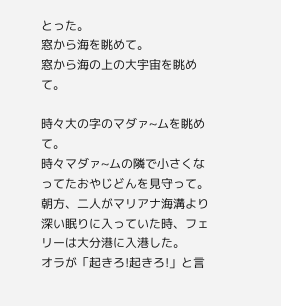とった。
窓から海を眺めて。
窓から海の上の大宇宙を眺めて。

時々大の字のマダァ~ムを眺めて。
時々マダァ~ムの隣で小さくなってたおやじどんを見守って。
朝方、二人がマリアナ海溝より深い眠りに入っていた時、フェリーは大分港に入港した。
オラが「起きろ!起きろ!」と言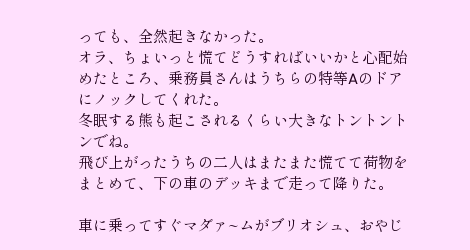っても、全然起きなかった。
オラ、ちょいっと慌てどうすればいいかと心配始めたところ、乗務員さんはうちらの特等Aのドアにノックしてくれた。
冬眠する熊も起こされるくらい大きなトントントンでね。
飛び上がったうちの二人はまたまた慌てて荷物をまとめて、下の車のデッキまで走って降りた。

車に乗ってすぐマダァ~ムがブリオシュ、おやじ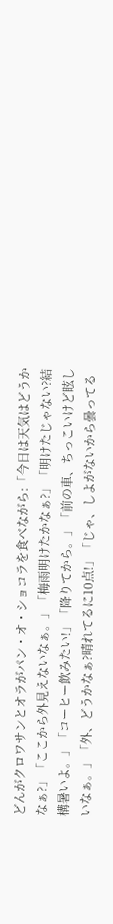どんがクロワサンとオラがパン・オ・ショコラを食べながら:「今日は天気はどうかなぁ?」「ここから外見えないなぁ。」「梅雨明けたかなぁ?」「明けたじゃない?結構暑いよ。」「コーヒー飲みたい!」「降りてから。」「前の車、ちっこいけど眩しいなぁ。」「外、どうかなぁ?晴れてるに10点!」「じゃ、しよがないから曇ってる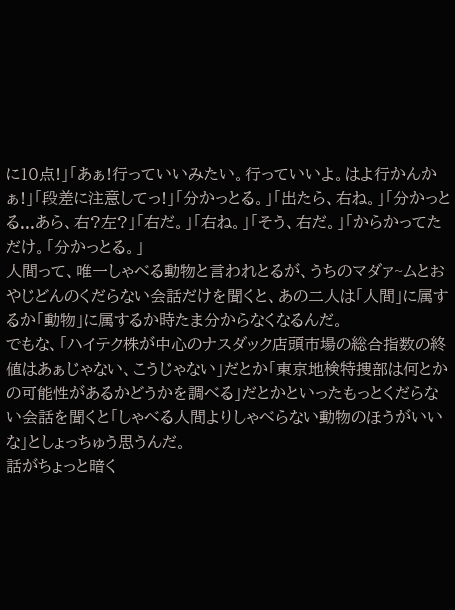に10点!」「あぁ!行っていいみたい。行っていいよ。はよ行かんかぁ!」「段差に注意してっ!」「分かっとる。」「出たら、右ね。」「分かっとる...あら、右?左?」「右だ。」「右ね。」「そう、右だ。」「からかってただけ。「分かっとる。」
人間って、唯一しゃべる動物と言われとるが、うちのマダァ~ムとおやじどんのくだらない会話だけを聞くと、あの二人は「人間」に属するか「動物」に属するか時たま分からなくなるんだ。
でもな、「ハイテク株が中心のナスダック店頭市場の総合指数の終値はあぁじゃない、こうじゃない」だとか「東京地検特捜部は何とかの可能性があるかどうかを調べる」だとかといったもっとくだらない会話を聞くと「しゃべる人間よりしゃべらない動物のほうがいいな」としょっちゅう思うんだ。
話がちょっと暗く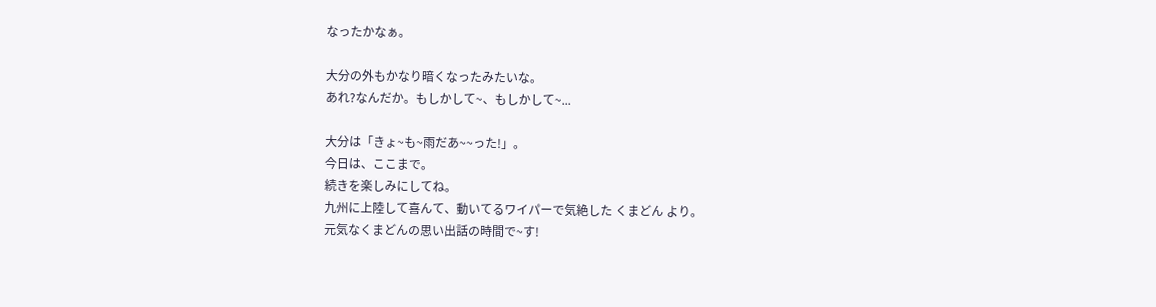なったかなぁ。

大分の外もかなり暗くなったみたいな。
あれ?なんだか。もしかして~、もしかして~...

大分は「きょ~も~雨だあ~~った!」。
今日は、ここまで。
続きを楽しみにしてね。
九州に上陸して喜んて、動いてるワイパーで気絶した くまどん より。
元気なくまどんの思い出話の時間で~す!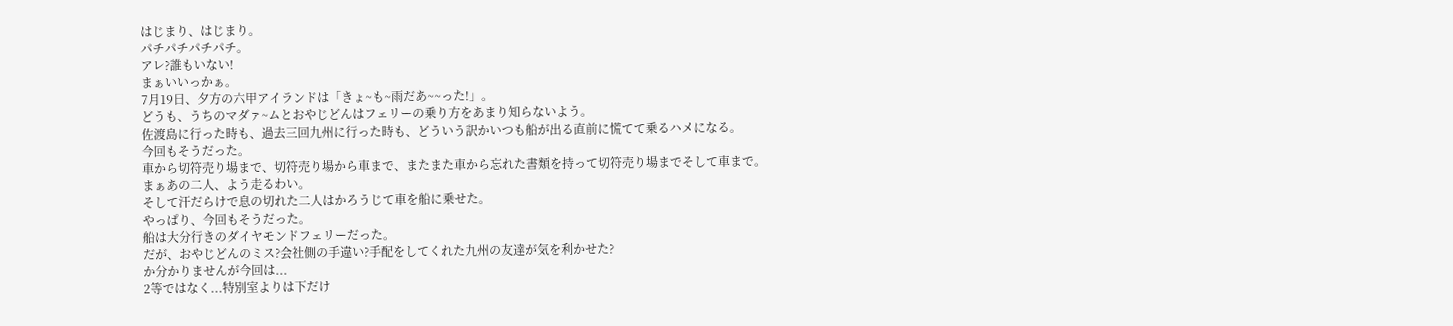はじまり、はじまり。
パチパチパチパチ。
アレ?誰もいない!
まぁいいっかぁ。
7月19日、夕方の六甲アイランドは「きょ~も~雨だあ~~った!」。
どうも、うちのマダァ~ムとおやじどんはフェリーの乗り方をあまり知らないよう。
佐渡島に行った時も、過去三回九州に行った時も、どういう訳かいつも船が出る直前に慌てて乗るハメになる。
今回もそうだった。
車から切符売り場まで、切符売り場から車まで、またまた車から忘れた書類を持って切符売り場までそして車まで。
まぁあの二人、よう走るわい。
そして汗だらけで息の切れた二人はかろうじて車を船に乗せた。
やっぱり、今回もそうだった。
船は大分行きのダイヤモンドフェリーだった。
だが、おやじどんのミス?会社側の手違い?手配をしてくれた九州の友達が気を利かせた?
か分かりませんが今回は...
2等ではなく...特別室よりは下だけ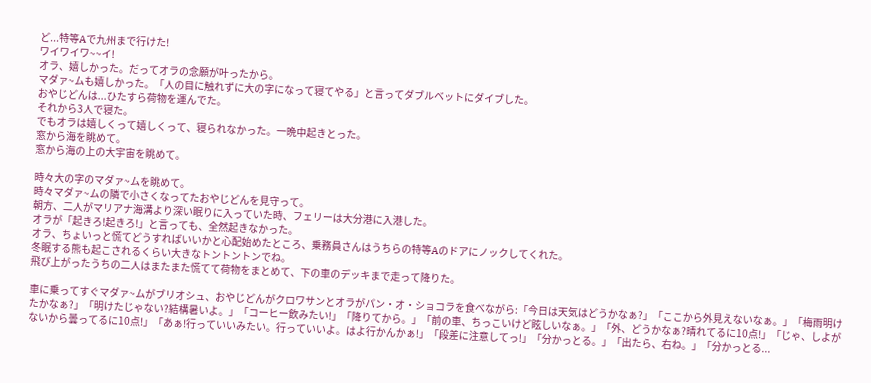ど...特等Aで九州まで行けた!
ワイワイワ~~イ!
オラ、嬉しかった。だってオラの念願が叶ったから。
マダァ~ムも嬉しかった。「人の目に触れずに大の字になって寝てやる」と言ってダブルベットにダイブした。
おやじどんは...ひたすら荷物を運んでた。
それから3人で寝た。
でもオラは嬉しくって嬉しくって、寝られなかった。一晩中起きとった。
窓から海を眺めて。
窓から海の上の大宇宙を眺めて。

時々大の字のマダァ~ムを眺めて。
時々マダァ~ムの隣で小さくなってたおやじどんを見守って。
朝方、二人がマリアナ海溝より深い眠りに入っていた時、フェリーは大分港に入港した。
オラが「起きろ!起きろ!」と言っても、全然起きなかった。
オラ、ちょいっと慌てどうすればいいかと心配始めたところ、乗務員さんはうちらの特等Aのドアにノックしてくれた。
冬眠する熊も起こされるくらい大きなトントントンでね。
飛び上がったうちの二人はまたまた慌てて荷物をまとめて、下の車のデッキまで走って降りた。

車に乗ってすぐマダァ~ムがブリオシュ、おやじどんがクロワサンとオラがパン・オ・ショコラを食べながら:「今日は天気はどうかなぁ?」「ここから外見えないなぁ。」「梅雨明けたかなぁ?」「明けたじゃない?結構暑いよ。」「コーヒー飲みたい!」「降りてから。」「前の車、ちっこいけど眩しいなぁ。」「外、どうかなぁ?晴れてるに10点!」「じゃ、しよがないから曇ってるに10点!」「あぁ!行っていいみたい。行っていいよ。はよ行かんかぁ!」「段差に注意してっ!」「分かっとる。」「出たら、右ね。」「分かっとる...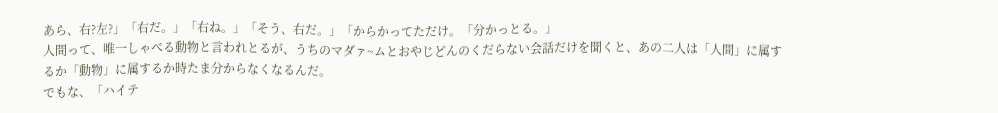あら、右?左?」「右だ。」「右ね。」「そう、右だ。」「からかってただけ。「分かっとる。」
人間って、唯一しゃべる動物と言われとるが、うちのマダァ~ムとおやじどんのくだらない会話だけを聞くと、あの二人は「人間」に属するか「動物」に属するか時たま分からなくなるんだ。
でもな、「ハイテ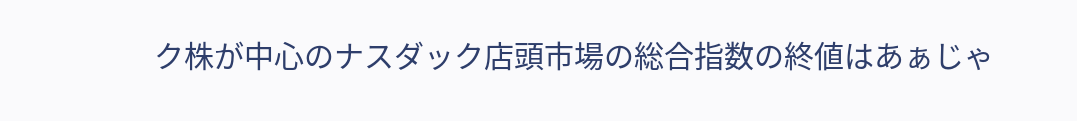ク株が中心のナスダック店頭市場の総合指数の終値はあぁじゃ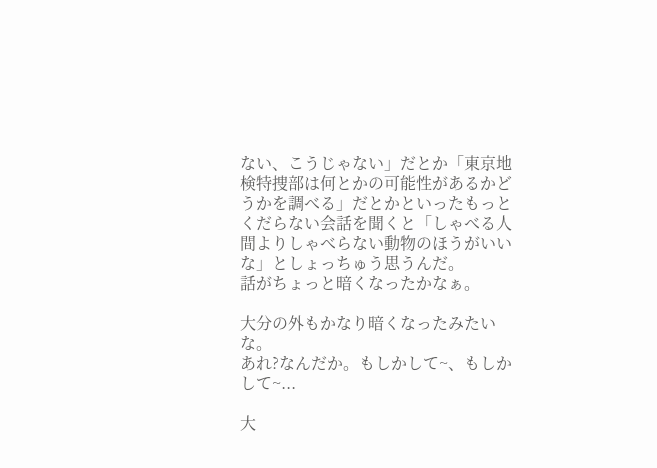ない、こうじゃない」だとか「東京地検特捜部は何とかの可能性があるかどうかを調べる」だとかといったもっとくだらない会話を聞くと「しゃべる人間よりしゃべらない動物のほうがいいな」としょっちゅう思うんだ。
話がちょっと暗くなったかなぁ。

大分の外もかなり暗くなったみたいな。
あれ?なんだか。もしかして~、もしかして~...

大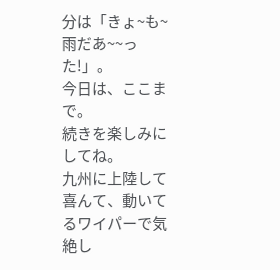分は「きょ~も~雨だあ~~った!」。
今日は、ここまで。
続きを楽しみにしてね。
九州に上陸して喜んて、動いてるワイパーで気絶し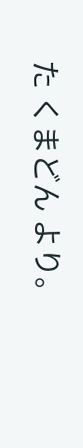た くまどん より。